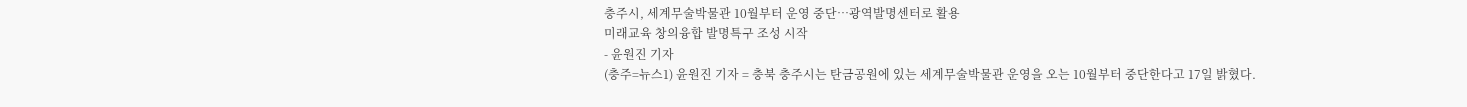충주시, 세계무술박물관 10월부터 운영 중단…광역발명센터로 활용
미래교육 창의융합 발명특구 조성 시작
- 윤원진 기자
(충주=뉴스1) 윤원진 기자 = 충북 충주시는 탄금공원에 있는 세계무술박물관 운영을 오는 10월부터 중단한다고 17일 밝혔다.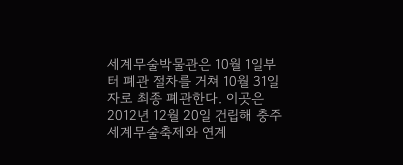세계무술박물관은 10월 1일부터 폐관 절차를 거쳐 10월 31일 자로 최종 폐관한다. 이곳은 2012년 12월 20일 건립해 충주세계무술축제와 연계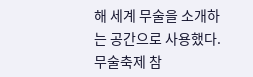해 세계 무술을 소개하는 공간으로 사용했다.
무술축제 참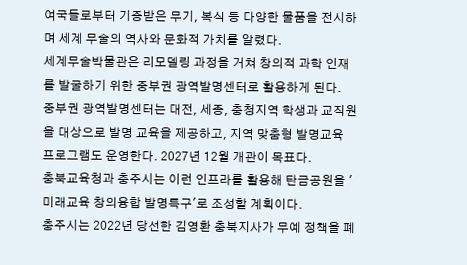여국들로부터 기증받은 무기, 복식 등 다양한 물품을 전시하며 세계 무술의 역사와 문화적 가치를 알렸다.
세계무술박물관은 리모델링 과정을 거쳐 창의적 과학 인재를 발굴하기 위한 중부권 광역발명센터로 활용하게 된다.
중부권 광역발명센터는 대전, 세종, 충청지역 학생과 교직원을 대상으로 발명 교육을 제공하고, 지역 맞춤형 발명교육 프로그램도 운영한다. 2027년 12월 개관이 목표다.
충북교육청과 충주시는 이런 인프라를 활용해 탄금공원을 '미래교육 창의융합 발명특구'로 조성할 계획이다.
충주시는 2022년 당선한 김영환 충북지사가 무예 정책을 폐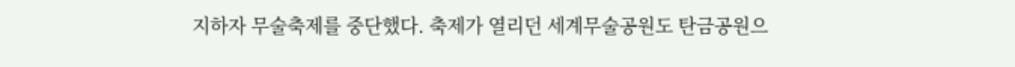지하자 무술축제를 중단했다. 축제가 열리던 세계무술공원도 탄금공원으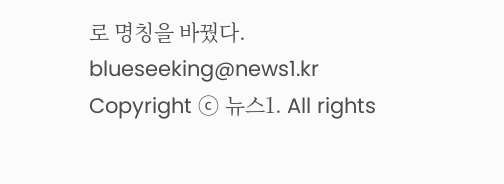로 명칭을 바꿨다.
blueseeking@news1.kr
Copyright ⓒ 뉴스1. All rights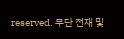reserved. 무단 전재 및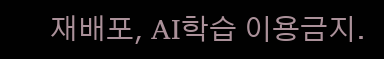재배포, AI학습 이용금지.